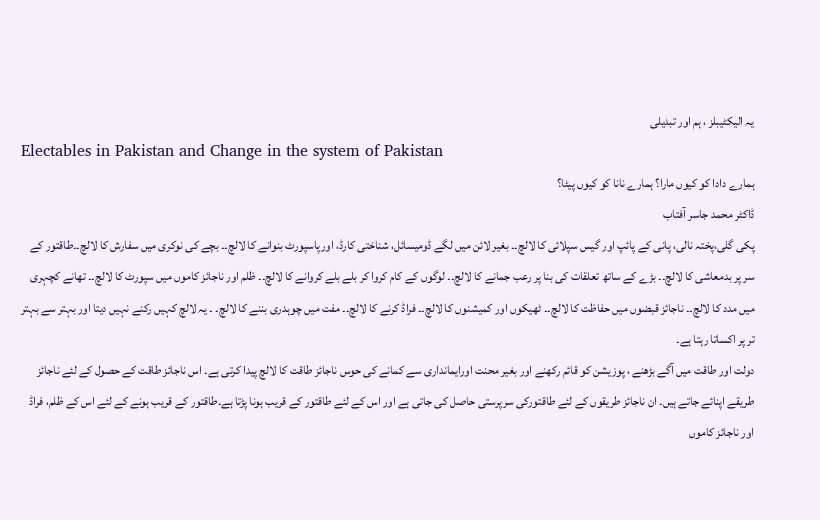یہ الیکٹیبلز ، ہم اور تبدیلی
Electables in Pakistan and Change in the system of Pakistan
ہمارے دادا کو کیوں مارا؟ ہمارے نانا کو کیوں پیٹا؟
ڈاکٹر محمد جاسر آفتاب
پکی گلی،پختہ نالی، پانی کے پائپ اور گیس سپلائی کا لالچ۔۔ بغیر لائن میں لگے ڈومیسائل، شناختی کارڈ، اورپاسپورٹ بنوانے کا لالچ۔۔ بچے کی نوکری میں سفارش کا لالچ۔۔طاقتور کے سر پر بدمعاشی کا لالچ۔۔ بڑے کے ساتھ تعلقات کی بنا پر رعب جمانے کا لالچ۔۔ لوگوں کے کام کروا کر بلے بلے کروانے کا لالچ۔۔ ظلم اور ناجائز کاموں میں سپورٹ کا لالچ۔۔ تھانے کچہری میں مدد کا لالچ۔۔ ناجائز قبضوں میں حفاظت کا لالچ۔۔ ٹھیکوں اور کمیشنوں کا لالچ۔۔ فراڈ کرنے کا لالچ۔۔ مفت میں چوہدری بننے کا لالچ۔ ۔ یہ لالچ کہیں رکنے نہیں دیتا اور بہتر سے بہتر تر پر اکساتا رہتا ہے۔
دولت اور طاقت میں آگے بڑھنے ، پوزیشن کو قائم رکھنے اور بغیر محنت اورایمانداری سے کمانے کی حوس ناجائز طاقت کا لالچ پیدا کرتی ہے۔ اس ناجائز طاقت کے حصول کے لئے ناجائز طریقے اپنائے جاتے ہیں۔ ان ناجائز طریقوں کے لئے طاقتورکی سرپرستی حاصل کی جاتی ہے اور اس کے لئے طاقتور کے قریب ہونا پڑتا ہے۔طاقتور کے قریب ہونے کے لئے اس کے ظلم، فراڈ اور ناجائز کاموں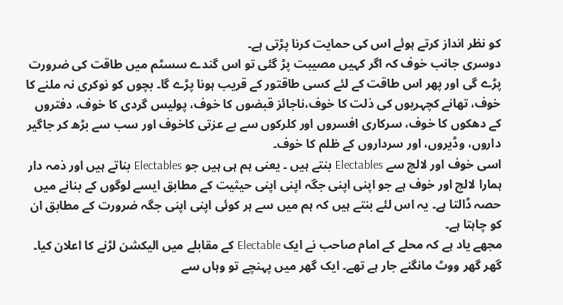کو نظر انداز کرتے ہوئے اس کی حمایت کرنا پڑتی ہے۔
دوسری جانب خوف کہ اگر کہیں مصیبت پڑ گئی تو اس گندے سسٹم میں طاقت کی ضرورت پڑے گی اور پھر اس طاقت کے لئے کسی طاقتور کے قریب ہونا پڑے گا۔ بچوں کو نوکری نہ ملنے کا خوف، تھانے کچہریوں کی ذلت کا خوف،ناجائز قبضوں کا خوف، پولیس گردی کا خوف، دفتروں کے دھکوں کا خوف، سرکاری افسروں اور کلرکوں سے بے عزتی کاخوف اور سب سے بڑھ کر جاگیر داروں، وڈیروں، اور سرداروں کے ظلم کا خوف۔
اسی خوف اور لالچ سے Electables بنتے ہیں ۔ یعنی ہم ہی ہیں جو Electables بناتے ہیں اور ذمہ دار ہمارا لالچ اور خوف ہے جو اپنی اپنی جگہ اپنی اپنی حیثیت کے مطابق ایسے لوگوں کے بنانے میں حصہ ڈالتا ہے۔ یہ اس لئے بنتے ہیں کہ ہم میں سے ہر کوئی اپنی اپنی جگہ ضرورت کے مطابق ان کو چاہتا ہے۔
مجھے یاد ہے کہ محلے کے امام صاحب نے ایک Electable کے مقابلے میں الیکشن لڑنے کا اعلان کیا۔ گھر گھر ووٹ مانگنے جار ہے تھے۔ ایک گھر میں پہنچے تو وہاں سے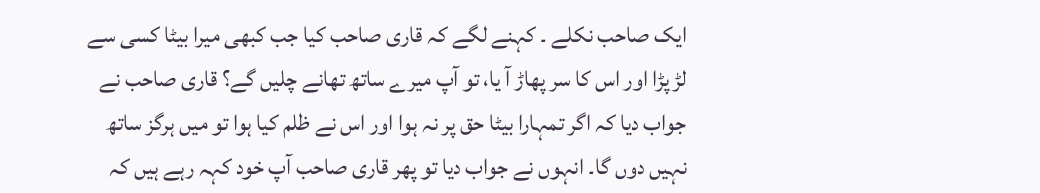ایک صاحب نکلے ۔ کہنے لگے کہ قاری صاحب کیا جب کبھی میرا بیٹا کسی سے لڑ پڑا اور اس کا سر پھاڑ آ یا، تو آپ میرے ساتھ تھانے چلیں گے؟ قاری صاحب نے جواب دیا کہ اگر تمہارا بیٹا حق پر نہ ہوا اور اس نے ظلم کیا ہوا تو میں ہرگز ساتھ نہیں دوں گا۔ انہوں نے جواب دیا تو پھر قاری صاحب آپ خود کہہ رہے ہیں کہ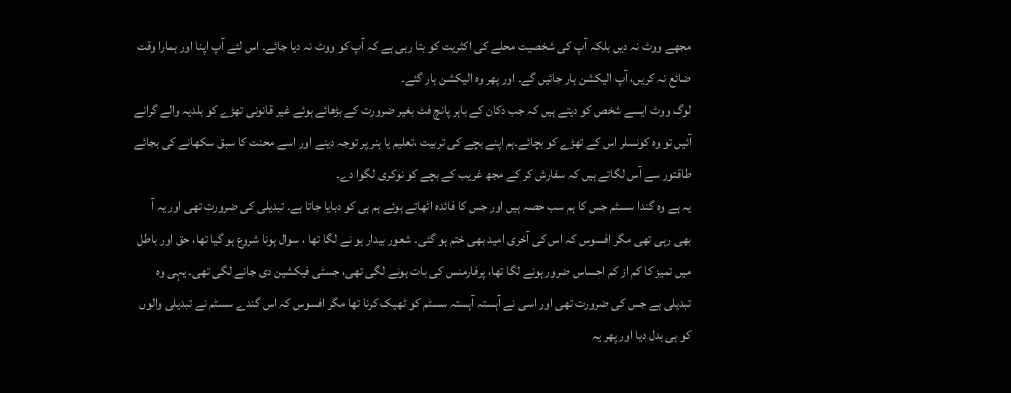مجھے ووٹ نہ دیں بلکہ آپ کی شخصیت محلے کی اکثریت کو بتا رہی ہے کہ آپ کو ووٹ نہ دیا جائے۔ اس لئے آپ اپنا اور ہمارا وقت ضائع نہ کریں، آپ الیکشن ہار جائیں گے۔ اور پھر وہ الیکشن ہار گئے۔
لوگ ووٹ ایسے شخص کو دیتے ہیں کہ جب دکان کے باہر پانچ فٹ بغیر ضرورت کے بڑھائے ہوئے غیر قانونی تھڑے کو بلدیہ والے گرانے آئیں تو وہ کونسلر اس کے تھڑے کو بچائے۔ہم اپنے بچے کی تربیت ،تعلیم یا ہنر پر توجہ دینے اور اسے محنت کا سبق سکھانے کی بجائے طاقتور سے آس لگاتے ہیں کہ سفارش کر کے مجھ غریب کے بچے کو نوکری لگوا دے۔
یہ ہے وہ گندا سسٹم جس کا ہم سب حصہ ہیں اور جس کا فائدہ اٹھاتے ہوئے ہم ہی کو دبایا جاتا ہے۔ تبدیلی کی ضرورت تھی اور یہ آ بھی رہی تھی مگر افسوس کہ اس کی آخری امید بھی ختم ہو گئی۔ شعور بیدار ہو نے لگا تھا ، سوال ہونا شروع ہو گیا تھا، حق اور باطل میں تمیز کا کم از کم احساس ضرور ہونے لگا تھا، پرفارمنس کی بات ہونے لگی تھی، جسٹی فیکشین دی جانے لگی تھی۔ یہی وہ تبدیلی ہے جس کی ضرورت تھی اور اسی نے آہستہ آہستہ سسٹم کو ٹھیک کرنا تھا مگر افسوس کہ اس گندے سسٹم نے تبدیلی والوں کو ہی بدل دیا اور پھر یہ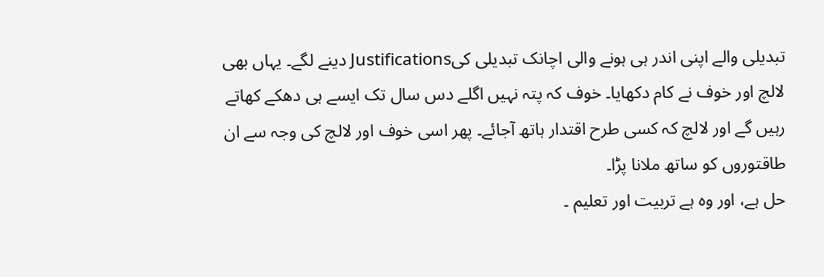تبدیلی والے اپنی اندر ہی ہونے والی اچانک تبدیلی کیJustifications دینے لگے۔ یہاں بھی لالچ اور خوف نے کام دکھایا۔ خوف کہ پتہ نہیں اگلے دس سال تک ایسے ہی دھکے کھاتے رہیں گے اور لالچ کہ کسی طرح اقتدار ہاتھ آجائے۔ پھر اسی خوف اور لالچ کی وجہ سے ان طاقتوروں کو ساتھ ملانا پڑا۔
حل ہے، اور وہ ہے تربیت اور تعلیم ۔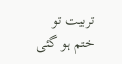تربیت تو ختم ہو گئی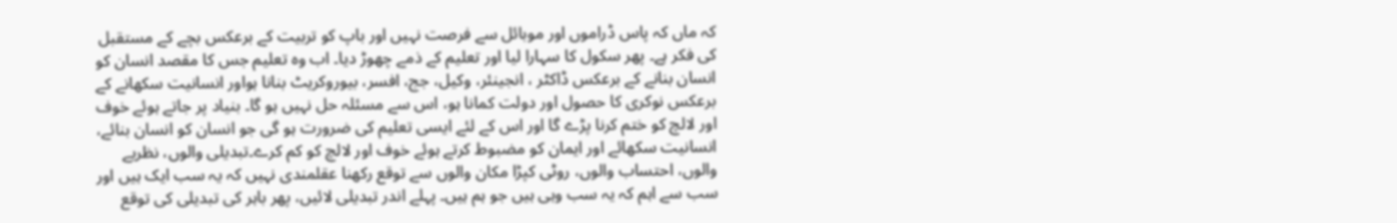کہ ماں کہ پاس ڈراموں اور موبائل سے فرصت نہیں اور باپ کو تربیت کے برعکس بچے کے مستقبل کی فکر ہے۔ پھر سکول کا سہارا لیا اور تعلیم کے ذمے چھوڑ دیا۔ اب وہ تعلیم جس کا مقصد انسان کو انسان بنانے کے برعکس ڈاکٹر ، انجینئر، وکیل، جج، افسر، بیوروکریٹ بنانا ہواور انسانیت سکھانے کے برعکس نوکری کا حصول اور دولت کمانا ہو، اس سے مسئلہ حل نہیں ہو گا۔ بنیاد پر جاتے ہوئے خوف اور لالچ کو ختم کرنا پڑے گا اور اس کے لئے ایسی تعلیم کی ضرورت ہو گی جو انسان کو انسان بنائے، انسانیت سکھائے اور ایمان کو مضبوط کرتے ہوئے خوف اور لالچ کو کم کرے۔تبدیلی والوں، نظریے والوں، احتساب والوں، روٹی کپڑا مکان والوں سے توقع رکھنا عقلمندی نہیں کہ یہ سب ایک ہیں اور سب سے اہم کہ یہ سب وہی ہیں جو ہم ہیں۔ پہلے اندر تبدیلی لائیں، پھر باہر کی تبدیلی کی توقع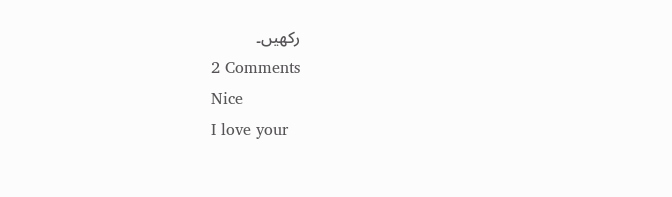رکھیں۔
2 Comments
Nice
I love your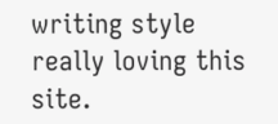writing style really loving this site.